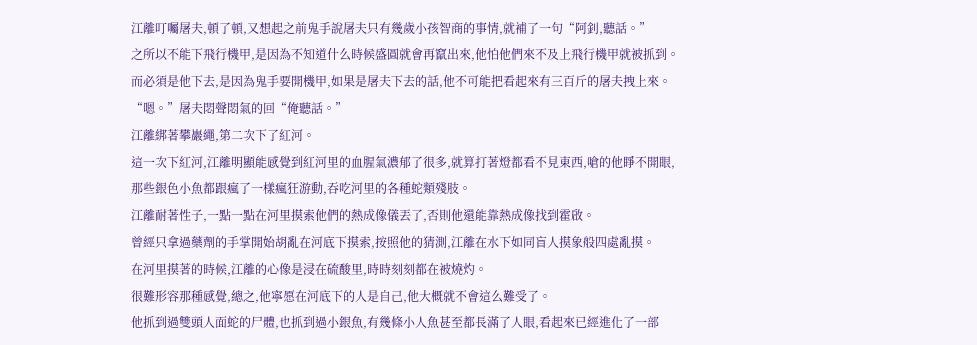江離叮囑屠夫,頓了頓,又想起之前鬼手說屠夫只有幾歲小孩智商的事情,就補了一句“阿釗,聽話。”
之所以不能下飛行機甲,是因為不知道什么時候盛圓就會再竄出來,他怕他們來不及上飛行機甲就被抓到。
而必須是他下去,是因為鬼手要開機甲,如果是屠夫下去的話,他不可能把看起來有三百斤的屠夫拽上來。
“嗯。”屠夫悶聲悶氣的回“俺聽話。”
江離綁著攀巖繩,第二次下了紅河。
這一次下紅河,江離明顯能感覺到紅河里的血腥氣濃郁了很多,就算打著燈都看不見東西,嗆的他睜不開眼,那些銀色小魚都跟瘋了一樣瘋狂游動,吞吃河里的各種蛇類殘肢。
江離耐著性子,一點一點在河里摸索他們的熱成像儀丟了,否則他還能靠熱成像找到霍啟。
曾經只拿過藥劑的手掌開始胡亂在河底下摸索,按照他的猜測,江離在水下如同盲人摸象般四處亂摸。
在河里摸著的時候,江離的心像是浸在硫酸里,時時刻刻都在被燒灼。
很難形容那種感覺,總之,他寧愿在河底下的人是自己,他大概就不會這么難受了。
他抓到過雙頭人面蛇的尸體,也抓到過小銀魚,有幾條小人魚甚至都長滿了人眼,看起來已經進化了一部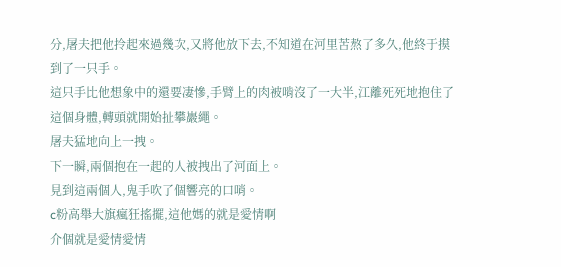分,屠夫把他拎起來過幾次,又將他放下去,不知道在河里苦熬了多久,他終于摸到了一只手。
這只手比他想象中的還要凄慘,手臂上的肉被啃沒了一大半,江離死死地抱住了這個身體,轉頭就開始扯攀巖繩。
屠夫猛地向上一拽。
下一瞬,兩個抱在一起的人被拽出了河面上。
見到這兩個人,鬼手吹了個響亮的口哨。
c粉高舉大旗瘋狂搖擺,這他媽的就是愛情啊
介個就是愛情愛情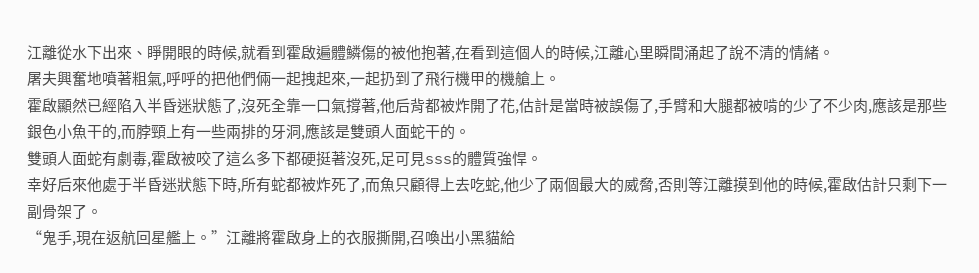江離從水下出來、睜開眼的時候,就看到霍啟遍體鱗傷的被他抱著,在看到這個人的時候,江離心里瞬間涌起了說不清的情緒。
屠夫興奮地噴著粗氣,呼呼的把他們倆一起拽起來,一起扔到了飛行機甲的機艙上。
霍啟顯然已經陷入半昏迷狀態了,沒死全靠一口氣撐著,他后背都被炸開了花,估計是當時被誤傷了,手臂和大腿都被啃的少了不少肉,應該是那些銀色小魚干的,而脖頸上有一些兩排的牙洞,應該是雙頭人面蛇干的。
雙頭人面蛇有劇毒,霍啟被咬了這么多下都硬挺著沒死,足可見sss的體質強悍。
幸好后來他處于半昏迷狀態下時,所有蛇都被炸死了,而魚只顧得上去吃蛇,他少了兩個最大的威脅,否則等江離摸到他的時候,霍啟估計只剩下一副骨架了。
“鬼手,現在返航回星艦上。”江離將霍啟身上的衣服撕開,召喚出小黑貓給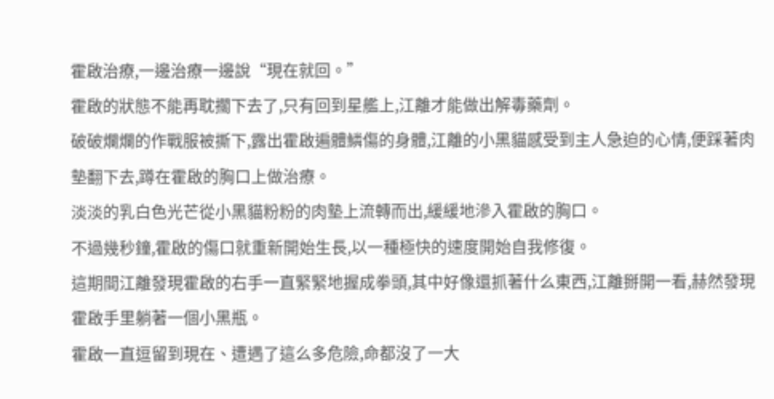霍啟治療,一邊治療一邊說“現在就回。”
霍啟的狀態不能再耽擱下去了,只有回到星艦上,江離才能做出解毒藥劑。
破破爛爛的作戰服被撕下,露出霍啟遍體鱗傷的身體,江離的小黑貓感受到主人急迫的心情,便踩著肉墊翻下去,蹲在霍啟的胸口上做治療。
淡淡的乳白色光芒從小黑貓粉粉的肉墊上流轉而出,緩緩地滲入霍啟的胸口。
不過幾秒鐘,霍啟的傷口就重新開始生長,以一種極快的速度開始自我修復。
這期間江離發現霍啟的右手一直緊緊地握成拳頭,其中好像還抓著什么東西,江離掰開一看,赫然發現霍啟手里躺著一個小黑瓶。
霍啟一直逗留到現在、遭遇了這么多危險,命都沒了一大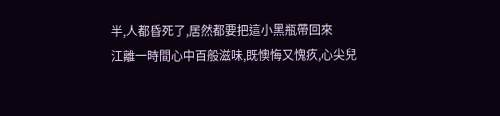半,人都昏死了,居然都要把這小黑瓶帶回來
江離一時間心中百般滋味,既懊悔又愧疚,心尖兒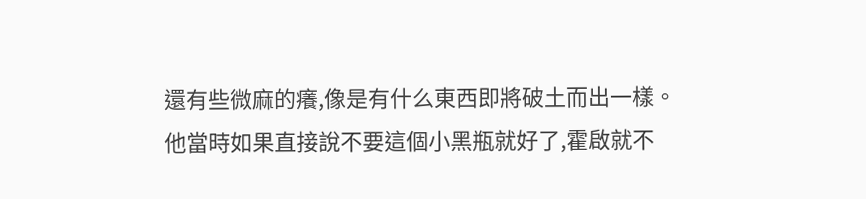還有些微麻的癢,像是有什么東西即將破土而出一樣。
他當時如果直接說不要這個小黑瓶就好了,霍啟就不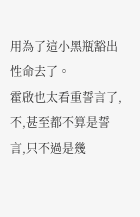用為了這小黑瓶豁出性命去了。
霍啟也太看重誓言了,不,甚至都不算是誓言,只不過是幾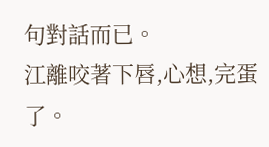句對話而已。
江離咬著下唇,心想,完蛋了。